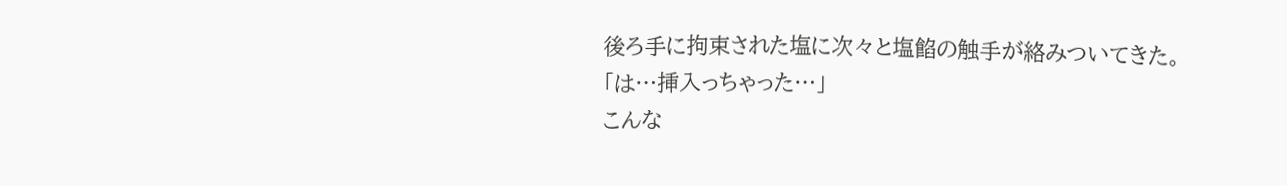後ろ手に拘束された塩に次々と塩餡の触手が絡みついてきた。
「は…挿入っちゃった…」
こんな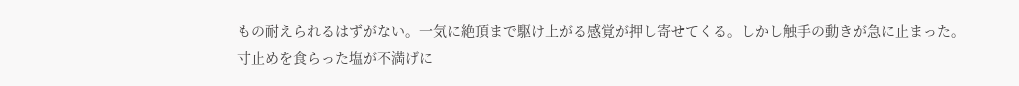もの耐えられるはずがない。一気に絶頂まで駆け上がる感覚が押し寄せてくる。しかし触手の動きが急に止まった。寸止めを食らった塩が不満げに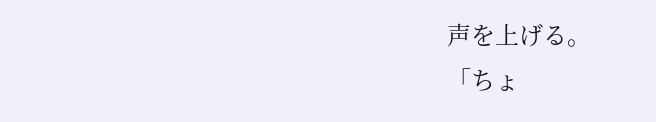声を上げる。
「ちょ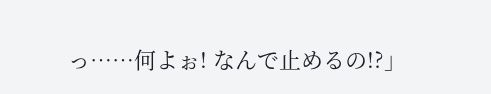っ……何よぉ! なんで止めるの!?」